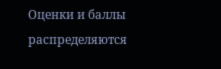Оценки и баллы распределяются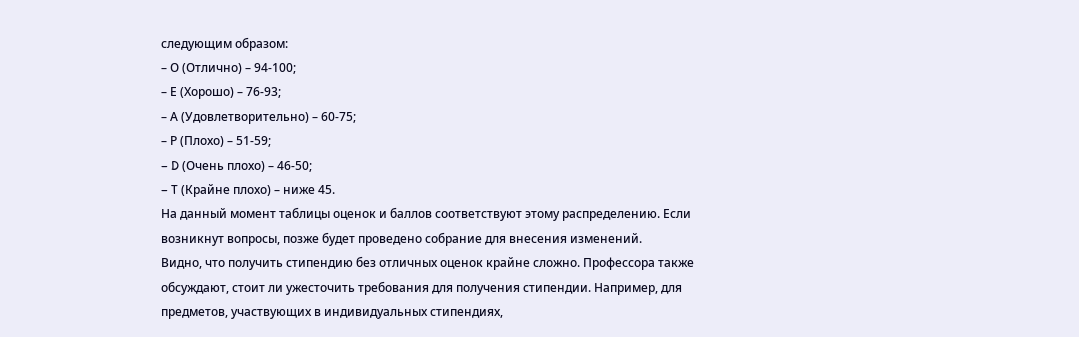следующим образом:
– О (Отлично) – 94-100;
– Е (Хорошо) – 76-93;
– А (Удовлетворительно) – 60-75;
– Р (Плохо) – 51-59;
– D (Очень плохо) – 46-50;
– T (Крайне плохо) – ниже 45.
На данный момент таблицы оценок и баллов соответствуют этому распределению. Если возникнут вопросы, позже будет проведено собрание для внесения изменений.
Видно, что получить стипендию без отличных оценок крайне сложно. Профессора также обсуждают, стоит ли ужесточить требования для получения стипендии. Например, для предметов, участвующих в индивидуальных стипендиях,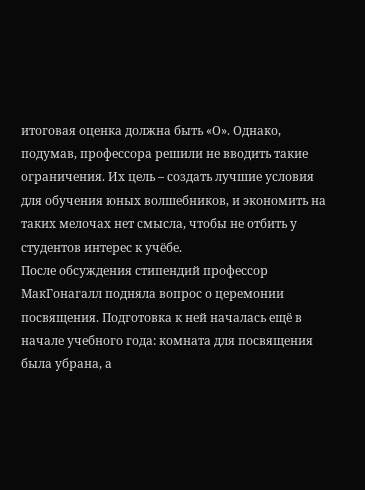итоговая оценка должна быть «О». Однако, подумав, профессора решили не вводить такие ограничения. Их цель – создать лучшие условия для обучения юных волшебников, и экономить на таких мелочах нет смысла, чтобы не отбить у студентов интерес к учёбе.
После обсуждения стипендий профессор МакГонагалл подняла вопрос о церемонии посвящения. Подготовка к ней началась ещё в начале учебного года: комната для посвящения была убрана, а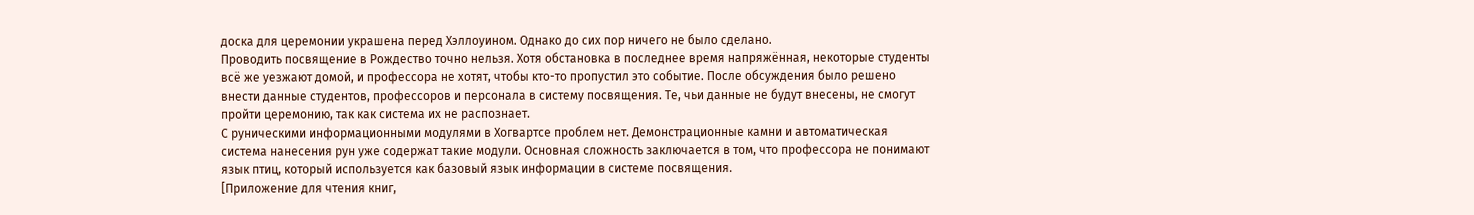доска для церемонии украшена перед Хэллоуином. Однако до сих пор ничего не было сделано.
Проводить посвящение в Рождество точно нельзя. Хотя обстановка в последнее время напряжённая, некоторые студенты всё же уезжают домой, и профессора не хотят, чтобы кто-то пропустил это событие. После обсуждения было решено внести данные студентов, профессоров и персонала в систему посвящения. Те, чьи данные не будут внесены, не смогут пройти церемонию, так как система их не распознает.
С руническими информационными модулями в Хогвартсе проблем нет. Демонстрационные камни и автоматическая система нанесения рун уже содержат такие модули. Основная сложность заключается в том, что профессора не понимают язык птиц, который используется как базовый язык информации в системе посвящения.
[Приложение для чтения книг,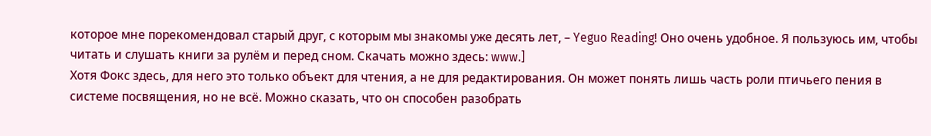которое мне порекомендовал старый друг, с которым мы знакомы уже десять лет, – Yeguo Reading! Оно очень удобное. Я пользуюсь им, чтобы читать и слушать книги за рулём и перед сном. Скачать можно здесь: www.]
Хотя Фокс здесь, для него это только объект для чтения, а не для редактирования. Он может понять лишь часть роли птичьего пения в системе посвящения, но не всё. Можно сказать, что он способен разобрать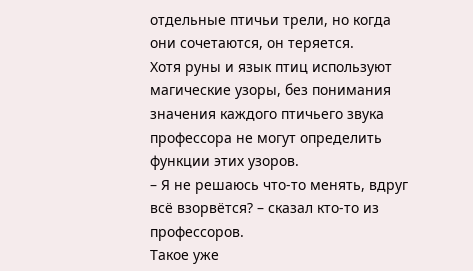отдельные птичьи трели, но когда они сочетаются, он теряется.
Хотя руны и язык птиц используют магические узоры, без понимания значения каждого птичьего звука профессора не могут определить функции этих узоров.
– Я не решаюсь что-то менять, вдруг всё взорвётся? – сказал кто-то из профессоров.
Такое уже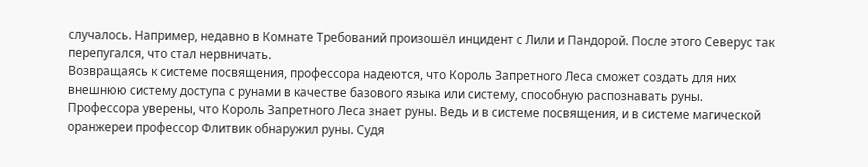случалось. Например, недавно в Комнате Требований произошёл инцидент с Лили и Пандорой. После этого Северус так перепугался, что стал нервничать.
Возвращаясь к системе посвящения, профессора надеются, что Король Запретного Леса сможет создать для них внешнюю систему доступа с рунами в качестве базового языка или систему, способную распознавать руны.
Профессора уверены, что Король Запретного Леса знает руны. Ведь и в системе посвящения, и в системе магической оранжереи профессор Флитвик обнаружил руны. Судя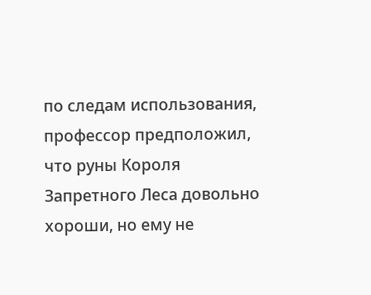по следам использования, профессор предположил, что руны Короля Запретного Леса довольно хороши, но ему не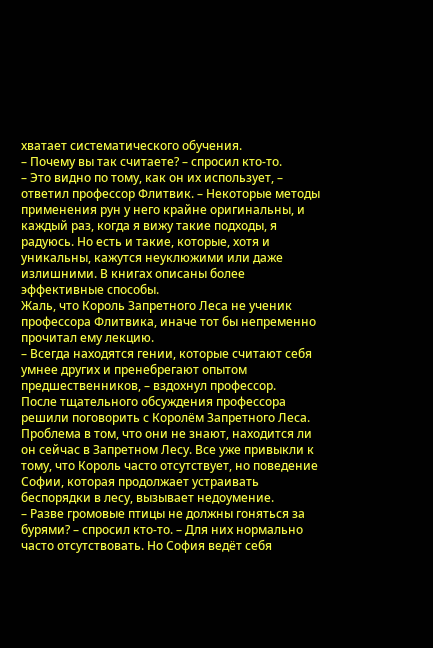хватает систематического обучения.
– Почему вы так считаете? – спросил кто-то.
– Это видно по тому, как он их использует, – ответил профессор Флитвик. – Некоторые методы применения рун у него крайне оригинальны, и каждый раз, когда я вижу такие подходы, я радуюсь. Но есть и такие, которые, хотя и уникальны, кажутся неуклюжими или даже излишними. В книгах описаны более эффективные способы.
Жаль, что Король Запретного Леса не ученик профессора Флитвика, иначе тот бы непременно прочитал ему лекцию.
– Всегда находятся гении, которые считают себя умнее других и пренебрегают опытом предшественников, – вздохнул профессор.
После тщательного обсуждения профессора решили поговорить с Королём Запретного Леса. Проблема в том, что они не знают, находится ли он сейчас в Запретном Лесу. Все уже привыкли к тому, что Король часто отсутствует, но поведение Софии, которая продолжает устраивать беспорядки в лесу, вызывает недоумение.
– Разве громовые птицы не должны гоняться за бурями? – спросил кто-то. – Для них нормально часто отсутствовать. Но София ведёт себя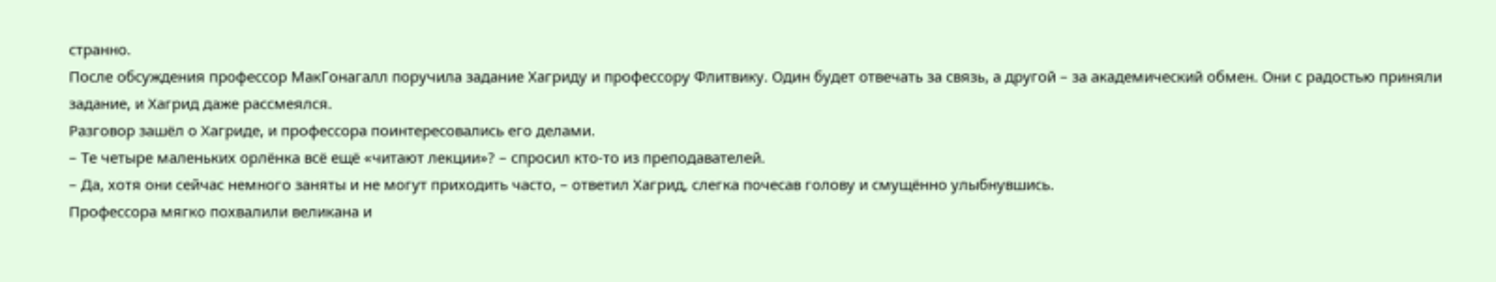странно.
После обсуждения профессор МакГонагалл поручила задание Хагриду и профессору Флитвику. Один будет отвечать за связь, а другой – за академический обмен. Они с радостью приняли задание, и Хагрид даже рассмеялся.
Разговор зашёл о Хагриде, и профессора поинтересовались его делами.
– Те четыре маленьких орлёнка всё ещё «читают лекции»? – спросил кто-то из преподавателей.
– Да, хотя они сейчас немного заняты и не могут приходить часто, – ответил Хагрид, слегка почесав голову и смущённо улыбнувшись.
Профессора мягко похвалили великана и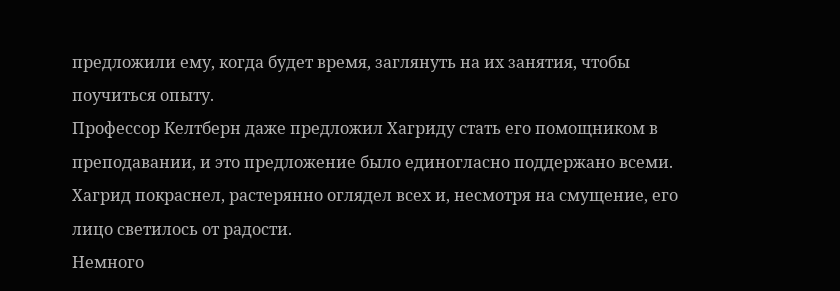предложили ему, когда будет время, заглянуть на их занятия, чтобы поучиться опыту.
Профессор Келтберн даже предложил Хагриду стать его помощником в преподавании, и это предложение было единогласно поддержано всеми.
Хагрид покраснел, растерянно оглядел всех и, несмотря на смущение, его лицо светилось от радости.
Немного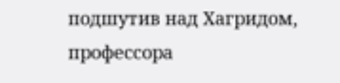подшутив над Хагридом, профессора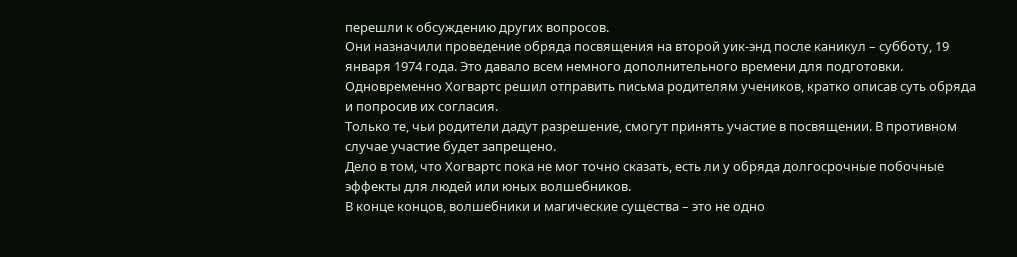перешли к обсуждению других вопросов.
Они назначили проведение обряда посвящения на второй уик-энд после каникул – субботу, 19 января 1974 года. Это давало всем немного дополнительного времени для подготовки.
Одновременно Хогвартс решил отправить письма родителям учеников, кратко описав суть обряда и попросив их согласия.
Только те, чьи родители дадут разрешение, смогут принять участие в посвящении. В противном случае участие будет запрещено.
Дело в том, что Хогвартс пока не мог точно сказать, есть ли у обряда долгосрочные побочные эффекты для людей или юных волшебников.
В конце концов, волшебники и магические существа – это не одно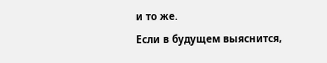и то же.
Если в будущем выяснится,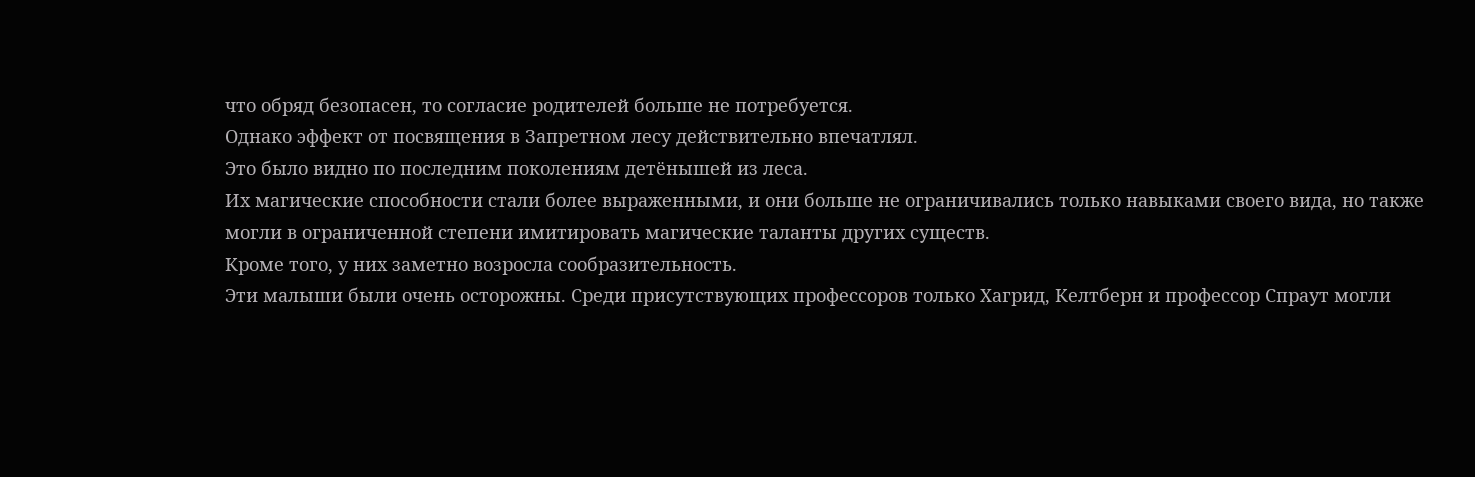что обряд безопасен, то согласие родителей больше не потребуется.
Однако эффект от посвящения в Запретном лесу действительно впечатлял.
Это было видно по последним поколениям детёнышей из леса.
Их магические способности стали более выраженными, и они больше не ограничивались только навыками своего вида, но также могли в ограниченной степени имитировать магические таланты других существ.
Кроме того, у них заметно возросла сообразительность.
Эти малыши были очень осторожны. Среди присутствующих профессоров только Хагрид, Келтберн и профессор Спраут могли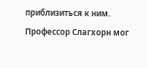приблизиться к ним.
Профессор Слагхорн мог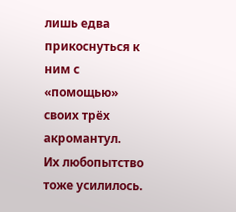лишь едва прикоснуться к ним с «помощью» своих трёх акромантул.
Их любопытство тоже усилилось.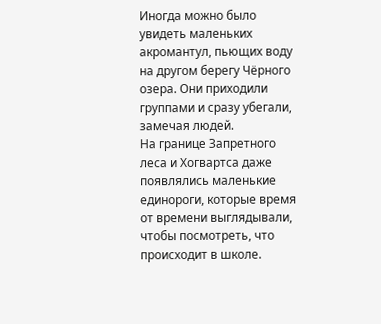Иногда можно было увидеть маленьких акромантул, пьющих воду на другом берегу Чёрного озера. Они приходили группами и сразу убегали, замечая людей.
На границе Запретного леса и Хогвартса даже появлялись маленькие единороги, которые время от времени выглядывали, чтобы посмотреть, что происходит в школе.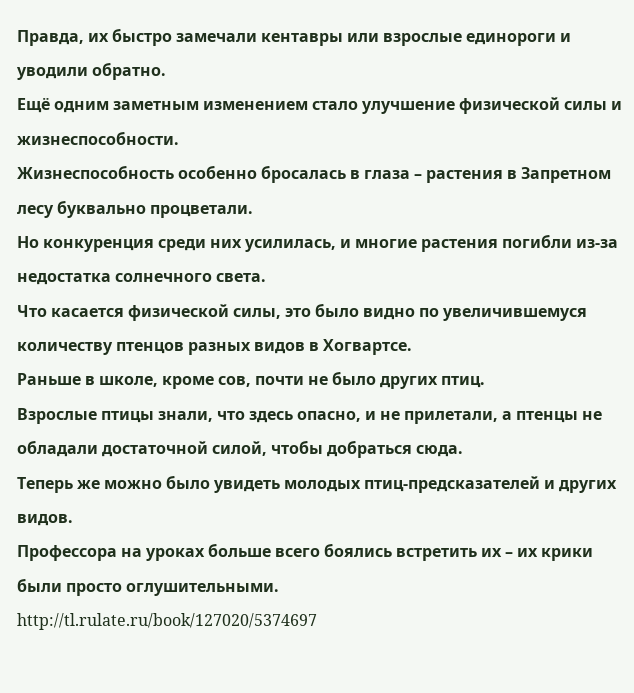Правда, их быстро замечали кентавры или взрослые единороги и уводили обратно.
Ещё одним заметным изменением стало улучшение физической силы и жизнеспособности.
Жизнеспособность особенно бросалась в глаза – растения в Запретном лесу буквально процветали.
Но конкуренция среди них усилилась, и многие растения погибли из-за недостатка солнечного света.
Что касается физической силы, это было видно по увеличившемуся количеству птенцов разных видов в Хогвартсе.
Раньше в школе, кроме сов, почти не было других птиц.
Взрослые птицы знали, что здесь опасно, и не прилетали, а птенцы не обладали достаточной силой, чтобы добраться сюда.
Теперь же можно было увидеть молодых птиц-предсказателей и других видов.
Профессора на уроках больше всего боялись встретить их – их крики были просто оглушительными.
http://tl.rulate.ru/book/127020/5374697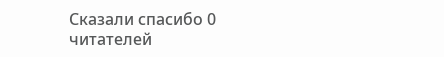Сказали спасибо 0 читателей